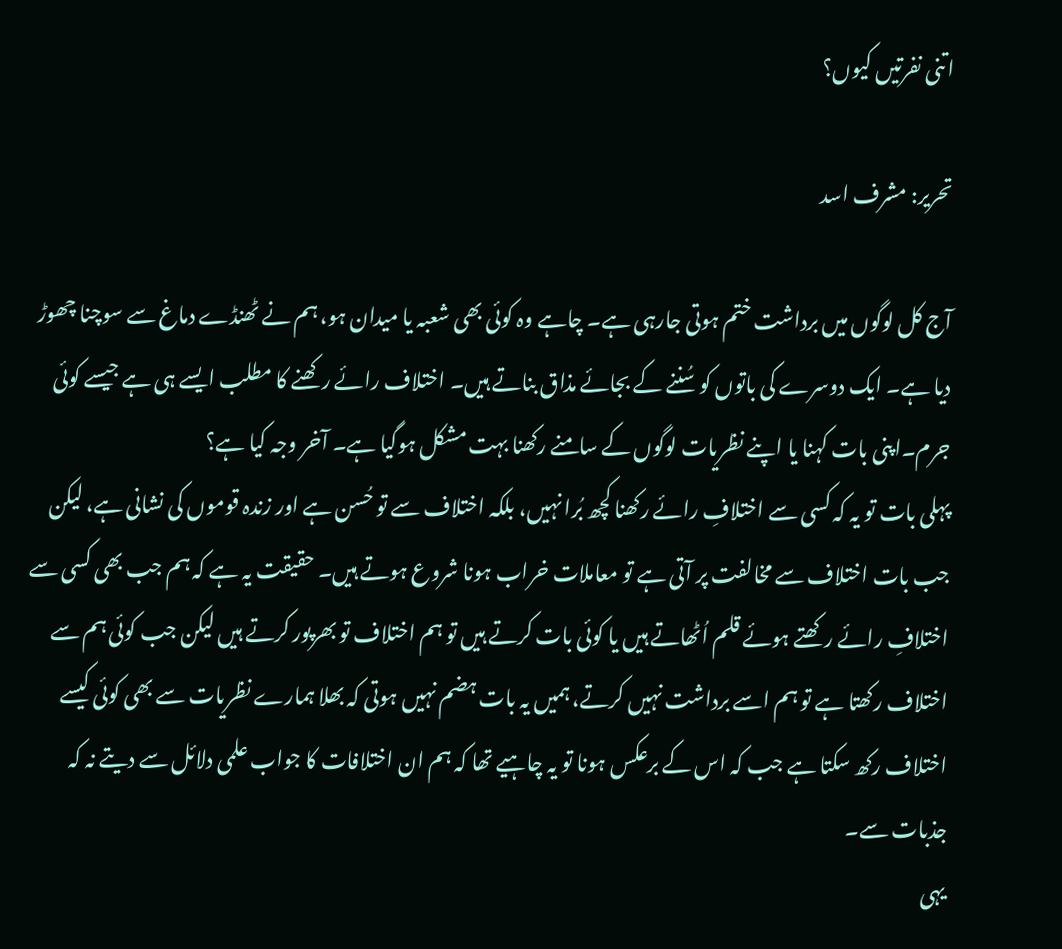اتنی نفرتیں کیوں؟

تحریر: مشرف اسد

آج کل لوگوں میں برداشت ختم ہوتی جارہی ہے۔ چاہے وہ کوئی بھی شعبہ یا میدان ہو، ہم نے ٹھنڈے دماغ سے سوچنا چھوڑ دیا ہے۔ ایک دوسرے کی باتوں کو سُننے کے بجائے مذاق بناتے ہیں۔ اختلاف رائے رکھنے کا مطلب ایسے ہی ہے جیسے کوئی جرم۔اپنی بات کہنا یا اپنے نظریات لوگوں کے سامنے رکھنا بہت مشکل ہوگیا ہے۔ آخر وجہ کیا ہے؟
پہلی بات تو یہ کہ کسی سے اختلافِ رائے رکھنا کچھ بُرا نہیں، بلکہ اختلاف سے تو حُسن ہے اور زندہ قوموں کی نشانی ہے، لیکن جب بات اختلاف سے مخالفت پر آتی ہے تو معاملات خراب ہونا شروع ہوتے ہیں۔ حقیقت یہ ہے کہ ہم جب بھی کسی سے اختلافِ رائے رکھتے ہوئے قلم اُٹھاتے ہیں یا کوئی بات کرتے ہیں تو ہم اختلاف تو بھرپور کرتے ہیں لیکن جب کوئی ہم سے اختلاف رکھتا ہے تو ہم اسے برداشت نہیں کرتے، ہمیں یہ بات ہضم نہیں ہوتی کہ بھلا ہمارے نظریات سے بھی کوئی کیسے اختلاف رکھ سکتا ہے جب کہ اس کے برعکس ہونا تو یہ چاہیے تھا کہ ہم ان اختلافات کا جواب علمی دلائل سے دیتے نہ کہ جذبات سے۔
یہی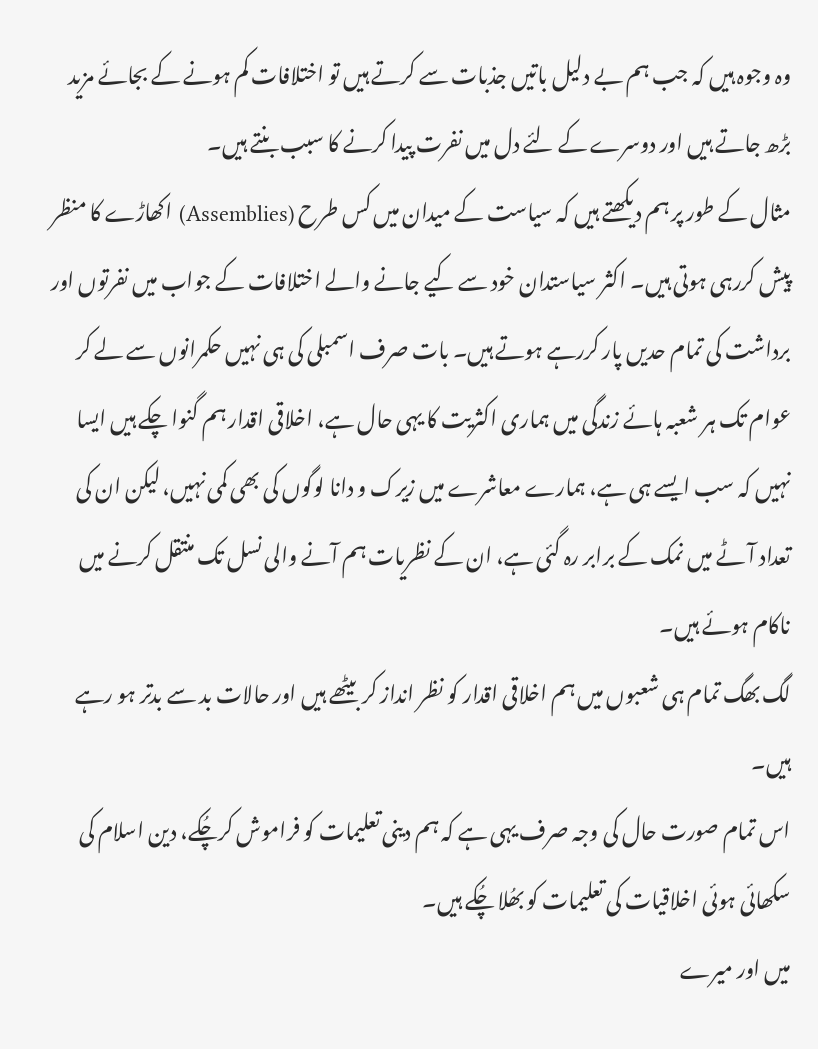وہ وجوہ ہیں کہ جب ہم بے دلیل باتیں جذبات سے کرتے ہیں تو اختلافات کم ہونے کے بجائے مزید بڑھ جاتے ہیں اور دوسرے کے لئے دل میں نفرت پیدا کرنے کا سبب بنتے ہیں۔
مثال کے طور پر ہم دیکھتے ہیں کہ سیاست کے میدان میں کس طرح (Assemblies) اکھاڑے کا منظر پیش کررہی ہوتی ہیں۔ اکثر سیاستدان خود سے کیے جانے والے اختلافات کے جواب میں نفرتوں اور برداشت کی تمام حدیں پار کررہے ہوتے ہیں۔ بات صرف اسمبلی کی ہی نہیں حکمرانوں سے لے کر عوام تک ہر شعبہ ہائے زندگی میں ہماری اکثریت کا یہی حال ہے، اخلاقی اقدار ہم گنوا چکے ہیں ایسا نہیں کہ سب ایسے ہی ہے، ہمارے معاشرے میں زیرک و دانا لوگوں کی بھی کمی نہیں، لیکن ان کی تعداد آٹے میں نمک کے برابر رہ گئی ہے، ان کے نظریات ہم آنے والی نسل تک منتقل کرنے میں ناکام ہوئے ہیں۔
لگ بھگ تمام ہی شعبوں میں ہم اخلاقی اقدار کو نظر انداز کر بیٹھے ہیں اور حالات بد سے بدتر ہو رہے ہیں۔
اس تمام صورت حال کی وجہ صرف یہی ہے کہ ہم دینی تعلیمات کو فراموش کرچُکے، دین اسلام کی سکھائی ہوئی اخلاقیات کی تعلیمات کو بھُلا چُکے ہیں۔
میں اور میرے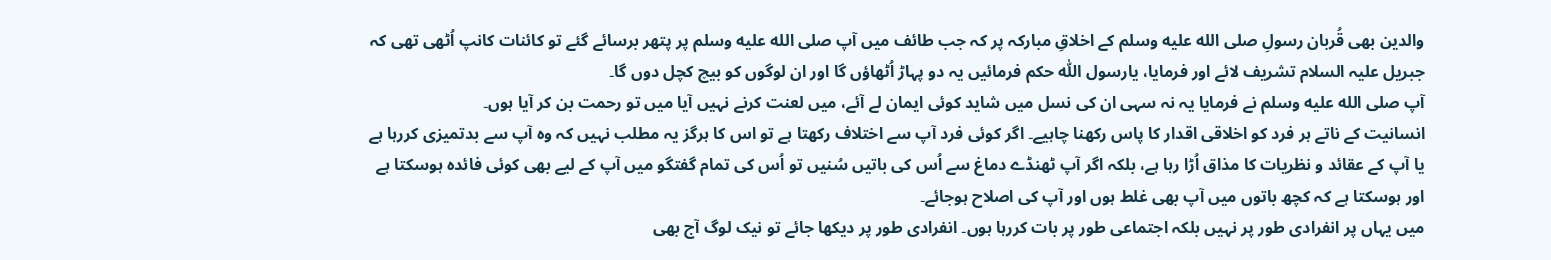والدین بھی قُربان رسولِ صلى الله عليه وسلم کے اخلاقِ مبارکہ پر کہ جب طائف میں آپ صلى الله عليه وسلم پر پتھر برسائے گئے تو کائنات کانپ اُٹھی تھی کہ جبریل علیہ السلام تشریف لائے اور فرمایا، یارسول اللّٰہ حکم فرمائیں یہ دو پہاڑ اُٹھاؤں گا اور ان لوگوں کو بیچ کچل دوں گا۔
آپ صلى الله عليه وسلم نے فرمایا یہ نہ سہی ان کی نسل میں شاید کوئی ایمان لے آئے، میں لعنت کرنے نہیں آیا میں تو رحمت بن کر آیا ہوں۔
انسانیت کے ناتے ہر فرد کو اخلاقی اقدار کا پاس رکھنا چاہیے۔ اگر کوئی فرد آپ سے اختلاف رکھتا ہے تو اس کا ہرگز یہ مطلب نہیں کہ وہ آپ سے بدتمیزی کررہا ہے یا آپ کے عقائد و نظریات کا مذاق اُڑا رہا ہے، بلکہ اگر آپ ٹھنڈے دماغ سے اُس کی باتیں سُنیں تو اُس کی تمام گفتگو میں آپ کے لیے بھی کوئی فائدہ ہوسکتا ہے اور ہوسکتا ہے کہ کچھ باتوں میں آپ بھی غلط ہوں اور آپ کی اصلاح ہوجائے۔
میں یہاں پر انفرادی طور پر نہیں بلکہ اجتماعی طور پر بات کررہا ہوں۔ انفرادی طور پر دیکھا جائے تو نیک لوگ آج بھی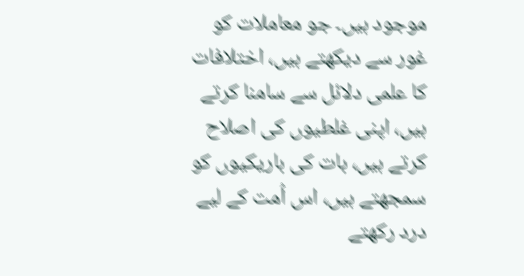موجود ہیں۔ جو معاملات کو غور سے دیکھتے ہیں، اختلافات کا علمی دلائل سے سامنا کرتے ہیں، اپنی غلطیوں کی اصلاح کرتے ہیں، بات کی باریکیوں کو سمجھتے ہیں، اس اُمت کے لیے درد رکھتے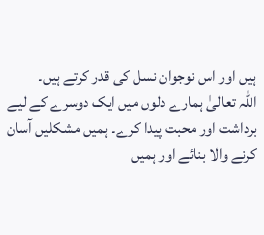ہیں اور اس نوجوان نسل کی قدر کرتے ہیں۔
اللّٰہ تعالیٰ ہمارے دلوں میں ایک دوسرے کے لیے برداشت اور محبت پیدا کرے۔ ہمیں مشکلیں آسان کرنے والا بنائے اور ہمیں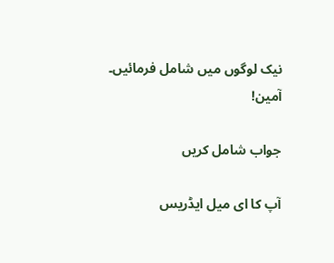نیک لوگوں میں شامل فرمائیں۔
آمین!

جواب شامل کریں

آپ کا ای میل ایڈریس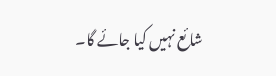شائع نہیں کیا جائے گا۔